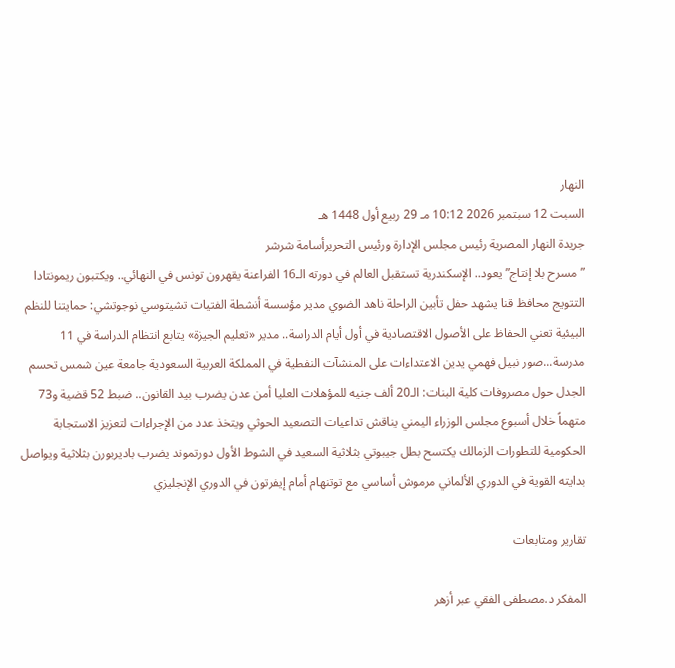النهار
السبت 12 سبتمبر 2026 10:12 مـ 29 ربيع أول 1448 هـ
جريدة النهار المصرية رئيس مجلس الإدارة ورئيس التحريرأسامة شرشر
”مسرح بلا إنتاج” يعود.. الإسكندرية تستقبل العالم في دورته الـ16 الفراعنة يقهرون تونس في النهائي.. ويكتبون ريمونتادا التتويج محافظ قنا يشهد حفل تأبين الراحلة ناهد الضوي مدير مؤسسة أنشطة الفتيات تشيتوسي نوجوتشي: حمايتنا للنظم البيئية تعني الحفاظ على الأصول الاقتصادية في أول أيام الدراسة.. مدير «تعليم الجيزة» يتابع انتظام الدراسة في 11 مدرسة...صور نبيل فهمي يدين الاعتداءات على المنشآت النفطية في المملكة العربية السعودية جامعة عين شمس تحسم الجدل حول مصروفات كلية البنات: الـ20 ألف جنيه للمؤهلات العليا أمن عدن يضرب بيد القانون.. ضبط 52 قضية و73 متهماً خلال أسبوع مجلس الوزراء اليمني يناقش تداعيات التصعيد الحوثي ويتخذ عدد من الإجراءات لتعزيز الاستجابة الحكومية للتطورات الزمالك يكتسح بطل جيبوتي بثلاثية السعيد في الشوط الأول دورتموند يضرب باديربورن بثلاثية ويواصل بدايته القوية في الدوري الألماني مرموش أساسي مع توتنهام أمام إيفرتون في الدوري الإنجليزي

تقارير ومتابعات

المفكر د.مصطفى الفقي عبر أزهر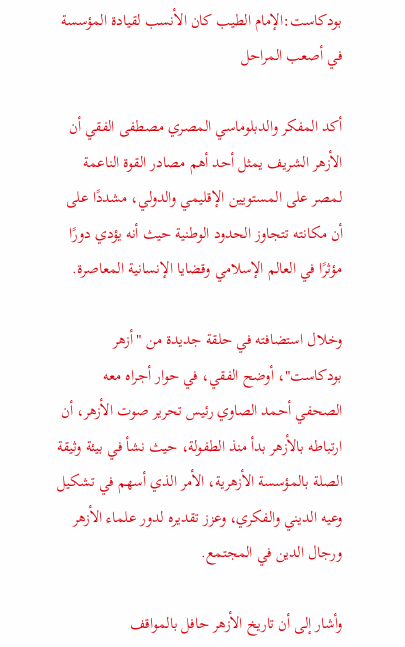بودكاست:الإمام الطيب كان الأنسب لقيادة المؤسسة في أصعب المراحل

أكد المفكر والدبلوماسي المصري مصطفى الفقي أن الأزهر الشريف يمثل أحد أهم مصادر القوة الناعمة لمصر على المستويين الإقليمي والدولي، مشددًا على أن مكانته تتجاوز الحدود الوطنية حيث أنه يؤدي دورًا مؤثرًا في العالم الإسلامي وقضايا الإنسانية المعاصرة.

وخلال استضافته في حلقة جديدة من "أزهر بودكاست"، أوضح الفقي، في حوار أجراه معه الصحفي أحمد الصاوي رئيس تحرير صوت الأزهر، أن ارتباطه بالأزهر بدأ منذ الطفولة، حيث نشأ في بيئة وثيقة الصلة بالمؤسسة الأزهرية، الأمر الذي أسهم في تشكيل وعيه الديني والفكري، وعزز تقديره لدور علماء الأزهر ورجال الدين في المجتمع.

وأشار إلى أن تاريخ الأزهر حافل بالمواقف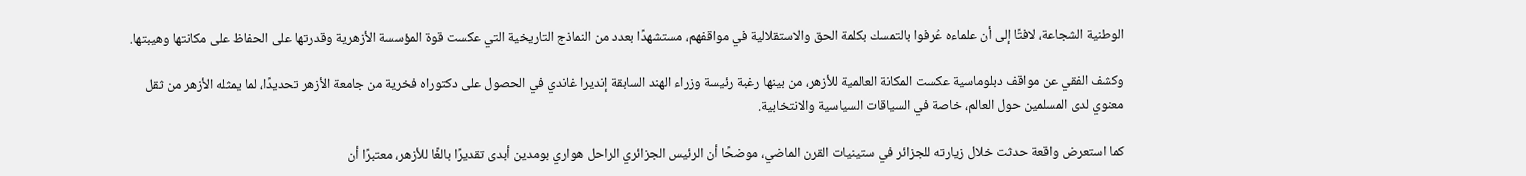الوطنية الشجاعة، لافتًا إلى أن علماءه عُرفوا بالتمسك بكلمة الحق والاستقلالية في مواقفهم، مستشهدًا بعدد من النماذج التاريخية التي عكست قوة المؤسسة الأزهرية وقدرتها على الحفاظ على مكانتها وهيبتها.

وكشف الفقي عن مواقف دبلوماسية عكست المكانة العالمية للأزهر، من بينها رغبة رئيسة وزراء الهند السابقة إنديرا غاندي في الحصول على دكتوراه فخرية من جامعة الأزهر تحديدًا، لما يمثله الأزهر من ثقل معنوي لدى المسلمين حول العالم، خاصة في السياقات السياسية والانتخابية.

كما استعرض واقعة حدثت خلال زيارته للجزائر في ستينيات القرن الماضي، موضحًا أن الرئيس الجزائري الراحل هواري بومدين أبدى تقديرًا بالغًا للأزهر، معتبرًا أن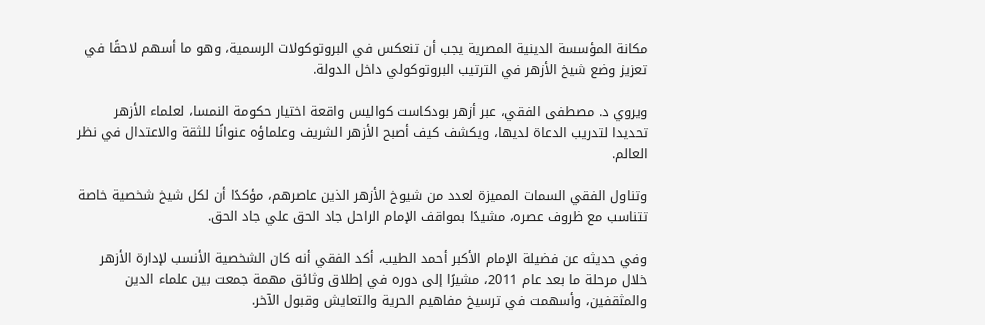مكانة المؤسسة الدينية المصرية يجب أن تنعكس في البروتوكولات الرسمية، وهو ما أسهم لاحقًا في تعزيز وضع شيخ الأزهر في الترتيب البروتوكولي داخل الدولة.

ويروي د. مصطفى الفقي، عبر أزهر بودكاست كواليس واقعة اختيار حكومة النمسا، لعلماء الأزهر تحديدا لتدريب الدعاة لديها، ويكشف كيف أصبح الأزهر الشريف وعلماؤه عنوانًا للثقة والاعتدال في نظر العالم.

وتناول الفقي السمات المميزة لعدد من شيوخ الأزهر الذين عاصرهم، مؤكدًا أن لكل شيخ شخصية خاصة تتناسب مع ظروف عصره، مشيدًا بمواقف الإمام الراحل جاد الحق علي جاد الحق.

وفي حديثه عن فضيلة الإمام الأكبر أحمد الطيب، أكد الفقي أنه كان الشخصية الأنسب لإدارة الأزهر خلال مرحلة ما بعد عام 2011، مشيرًا إلى دوره في إطلاق وثائق مهمة جمعت بين علماء الدين والمثقفين، وأسهمت في ترسيخ مفاهيم الحرية والتعايش وقبول الآخر.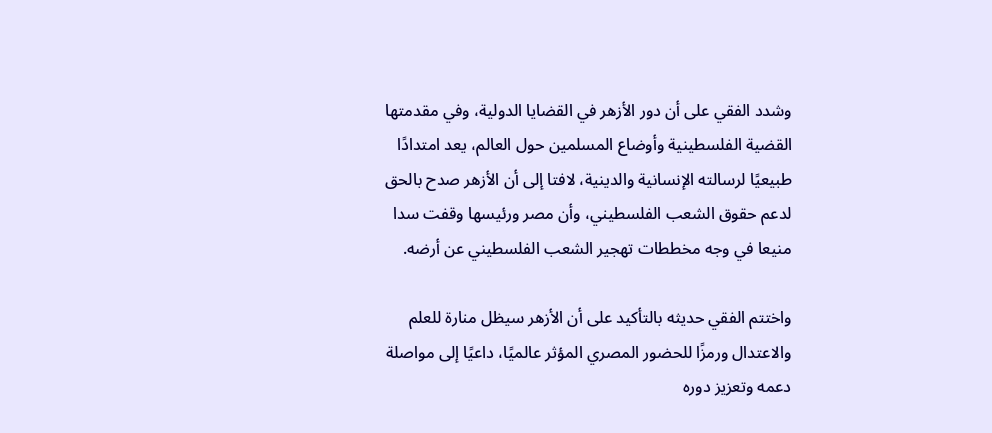وشدد الفقي على أن دور الأزهر في القضايا الدولية، وفي مقدمتها القضية الفلسطينية وأوضاع المسلمين حول العالم، يعد امتدادًا طبيعيًا لرسالته الإنسانية والدينية، لافتا إلى أن الأزهر صدح بالحق لدعم حقوق الشعب الفلسطيني، وأن مصر ورئيسها وقفت سدا منيعا في وجه مخططات تهجير الشعب الفلسطيني عن أرضه.

واختتم الفقي حديثه بالتأكيد على أن الأزهر سيظل منارة للعلم والاعتدال ورمزًا للحضور المصري المؤثر عالميًا، داعيًا إلى مواصلة دعمه وتعزيز دوره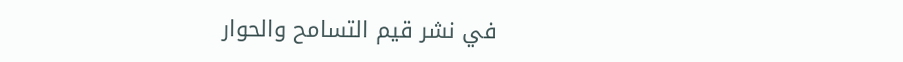في نشر قيم التسامح والحوار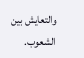والتعايش بين الشعوب.